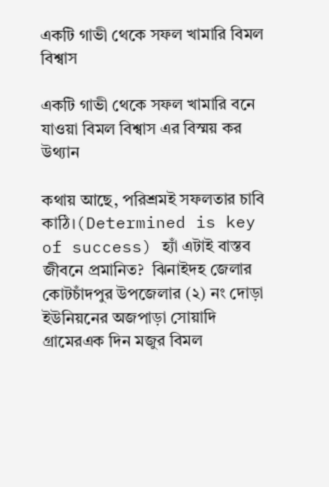একটি গাভী থেকে সফল খামারি বিমল বিশ্বাস

একটি গাভী থেকে সফল খামারি বনে যাওয়া বিমল বিশ্বাস এর বিস্ময় কর উথ্যান

কথায় আছে, পরিশ্রমই সফলতার চাবি কাঠি।(Determined is key of success) হ্যাঁ এটাই বাস্তব জীবনে প্রমানিত?  ঝিনাইদহ জেলার কোটচাঁদপুর উপজেলার (২) নং দোড়া ইউনিয়নের অজপাড়া সোয়াদি গ্রামেরএক দিন মজুর বিমল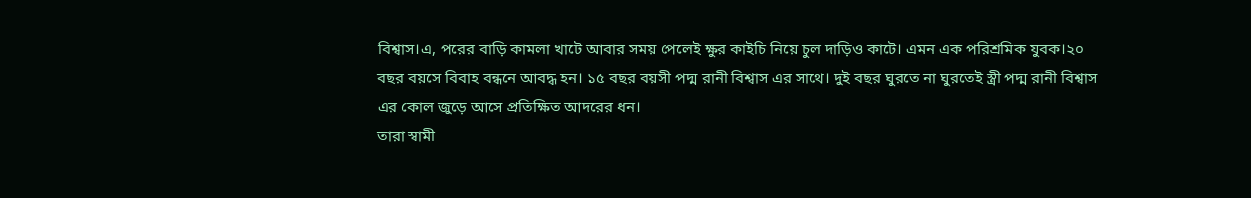বিশ্বাস।এ, পরের বাড়ি কামলা খাটে আবার সময় পেলেই ক্ষুর কাইচি নিয়ে চুল দাড়িও কাটে। এমন এক পরিশ্রমিক যুবক।২০ বছর বয়সে বিবাহ বন্ধনে আবদ্ধ হন। ১৫ বছর বয়সী পদ্ম রানী বিশ্বাস এর সাথে। দুই বছর ঘুরতে না ঘুরতেই স্ত্রী পদ্ম রানী বিশ্বাস এর কোল জুড়ে আসে প্রতিক্ষিত আদরের ধন।
তারা স্বামী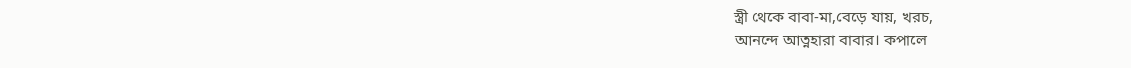স্ত্রী থেকে বাবা-মা,বেড়ে যায়, খরচ,
আনন্দে আত্নহারা বাবার। কপালে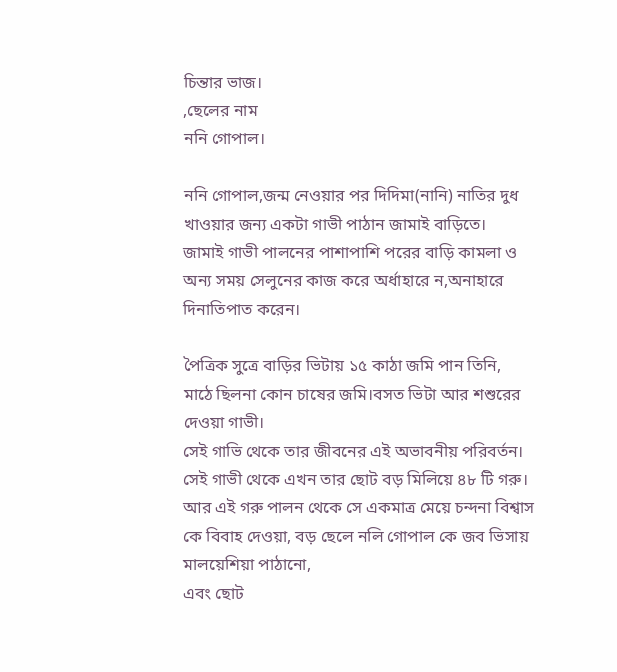চিন্তার ভাজ।
,ছেলের নাম
ননি গোপাল।

ননি গোপাল,জন্ম নেওয়ার পর দিদিমা(নানি) নাতির দুধ খাওয়ার জন্য একটা গাভী পাঠান জামাই বাড়িতে।
জামাই গাভী পালনের পাশাপাশি পরের বাড়ি কামলা ও অন্য সময় সেলুনের কাজ করে অর্ধাহারে ন,অনাহারে দিনাতিপাত করেন।

পৈত্রিক সুত্রে বাড়ির ভিটায় ১৫ কাঠা জমি পান তিনি,
মাঠে ছিলনা কোন চাষের জমি।বসত ভিটা আর শশুরের দেওয়া গাভী।
সেই গাভি থেকে তার জীবনের এই অভাবনীয় পরিবর্তন।
সেই গাভী থেকে এখন তার ছোট বড় মিলিয়ে ৪৮ টি গরু।
আর এই গরু পালন থেকে সে একমাত্র মেয়ে চন্দনা বিশ্বাস কে বিবাহ দেওয়া, বড় ছেলে নলি গোপাল কে জব ভিসায় মালয়েশিয়া পাঠানো,
এবং ছোট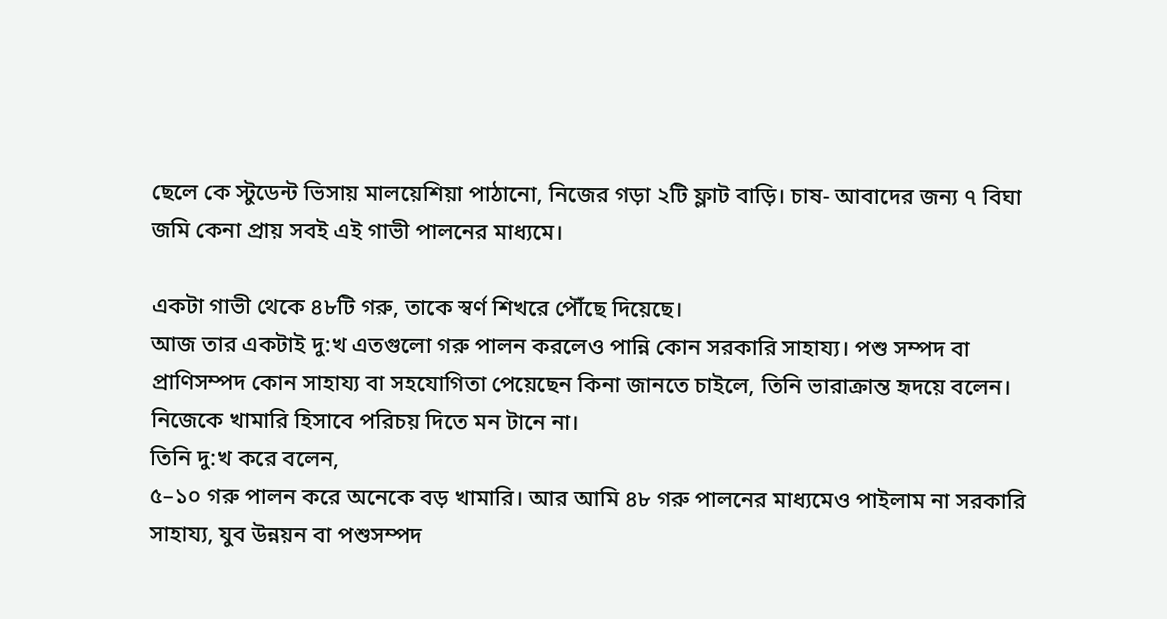ছেলে কে স্টুডেন্ট ভিসায় মালয়েশিয়া পাঠানো, নিজের গড়া ২টি ফ্লাট বাড়ি। চাষ- আবাদের জন্য ৭ বিঘা জমি কেনা প্রায় সবই এই গাভী পালনের মাধ্যমে।

একটা গাভী থেকে ৪৮টি গরু, তাকে স্বর্ণ শিখরে পৌঁছে দিয়েছে।
আজ তার একটাই দু:খ এতগুলো গরু পালন করলেও পান্নি কোন সরকারি সাহায্য। পশু সম্পদ বা প্রাণিসম্পদ কোন সাহায্য বা সহযোগিতা পেয়েছেন কিনা জানতে চাইলে, তিনি ভারাক্রান্ত হৃদয়ে বলেন। নিজেকে খামারি হিসাবে পরিচয় দিতে মন টানে না।
তিনি দু:খ করে বলেন,
৫–১০ গরু পালন করে অনেকে বড় খামারি। আর আমি ৪৮ গরু পালনের মাধ্যমেও পাইলাম না সরকারি সাহায্য, যুব উন্নয়ন বা পশুসম্পদ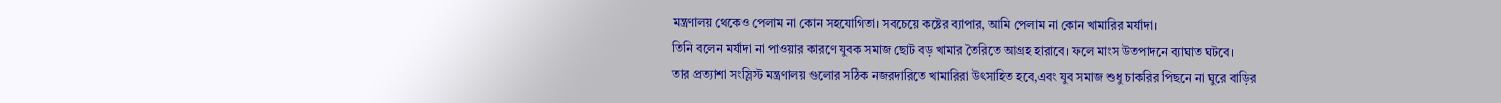মন্ত্রণালয় থেকেও পেলাম না কোন সহযোগিতা। সবচেয়ে কষ্টের ব্যাপার, আমি পেলাম না কোন খামারির মর্যাদা।
তিনি বলেন মর্যাদা না পাওয়ার কারণে যুবক সমাজ ছোট বড় খামার তৈরিতে আগ্রহ হারাবে। ফলে মাংস উতপাদনে ব্যাঘাত ঘটবে।
তার প্রত্যাশা সংস্লিস্ট মন্ত্রণালয় গুলোর সঠিক নজরদারিতে খামারিরা উৎসাহিত হবে,এবং যুব সমাজ শুধু চাকরির পিছনে না ঘুরে বাড়ির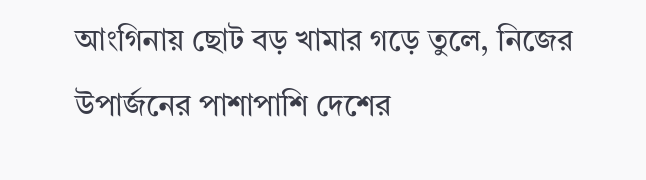আংগিনায় ছোট বড় খামার গড়ে তুলে, নিজের উপার্জনের পাশাপাশি দেশের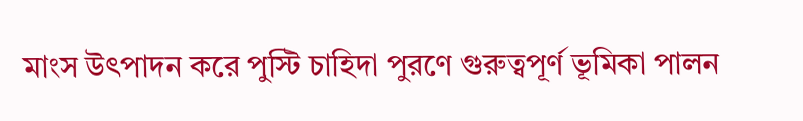মাংস উৎপাদন করে পুস্টি চাহিদা পুরণে গুরুত্বপূর্ণ ভূমিকা পালন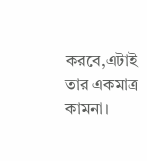করবে,এটাই তার একমাত্র কামনা।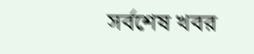সর্বশেষ খবর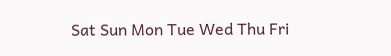Sat Sun Mon Tue Wed Thu Fri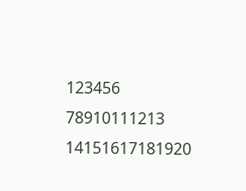123456
78910111213
14151617181920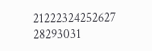21222324252627
28293031